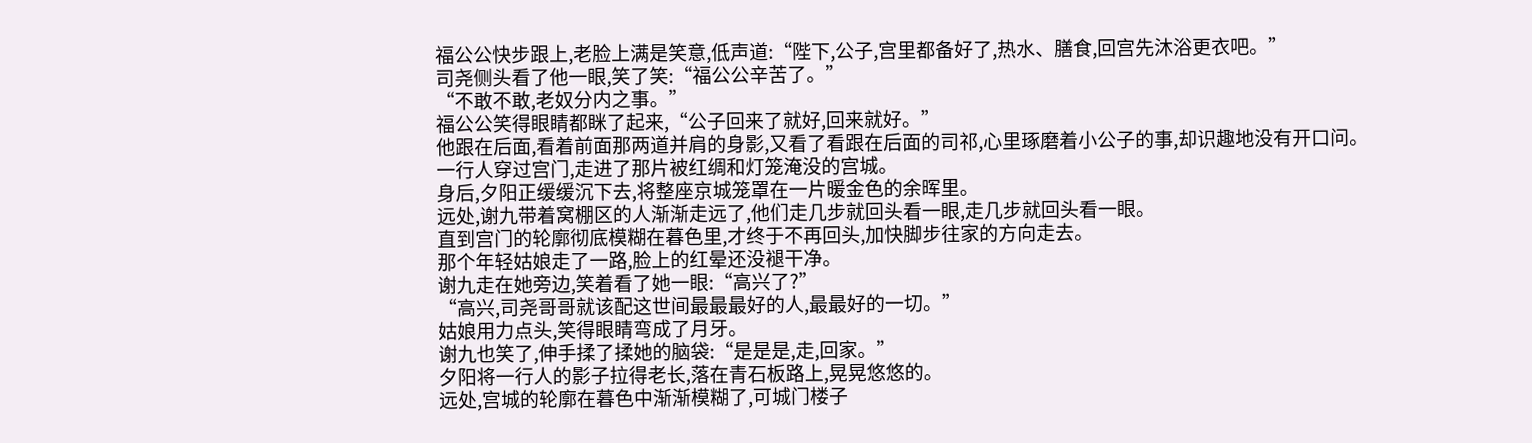福公公快步跟上,老脸上满是笑意,低声道:“陛下,公子,宫里都备好了,热水、膳食,回宫先沐浴更衣吧。”
司尧侧头看了他一眼,笑了笑:“福公公辛苦了。”
“不敢不敢,老奴分内之事。”
福公公笑得眼睛都眯了起来,“公子回来了就好,回来就好。”
他跟在后面,看着前面那两道并肩的身影,又看了看跟在后面的司祁,心里琢磨着小公子的事,却识趣地没有开口问。
一行人穿过宫门,走进了那片被红绸和灯笼淹没的宫城。
身后,夕阳正缓缓沉下去,将整座京城笼罩在一片暖金色的余晖里。
远处,谢九带着窝棚区的人渐渐走远了,他们走几步就回头看一眼,走几步就回头看一眼。
直到宫门的轮廓彻底模糊在暮色里,才终于不再回头,加快脚步往家的方向走去。
那个年轻姑娘走了一路,脸上的红晕还没褪干净。
谢九走在她旁边,笑着看了她一眼:“高兴了?”
“高兴,司尧哥哥就该配这世间最最最好的人,最最好的一切。”
姑娘用力点头,笑得眼睛弯成了月牙。
谢九也笑了,伸手揉了揉她的脑袋:“是是是,走,回家。”
夕阳将一行人的影子拉得老长,落在青石板路上,晃晃悠悠的。
远处,宫城的轮廓在暮色中渐渐模糊了,可城门楼子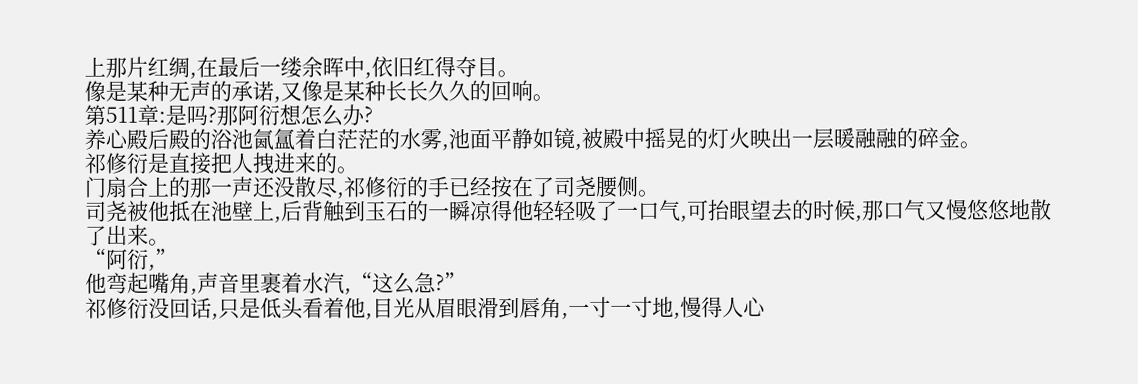上那片红绸,在最后一缕余晖中,依旧红得夺目。
像是某种无声的承诺,又像是某种长长久久的回响。
第511章:是吗?那阿衍想怎么办?
养心殿后殿的浴池氤氲着白茫茫的水雾,池面平静如镜,被殿中摇晃的灯火映出一层暖融融的碎金。
祁修衍是直接把人拽进来的。
门扇合上的那一声还没散尽,祁修衍的手已经按在了司尧腰侧。
司尧被他抵在池壁上,后背触到玉石的一瞬凉得他轻轻吸了一口气,可抬眼望去的时候,那口气又慢悠悠地散了出来。
“阿衍,”
他弯起嘴角,声音里裹着水汽,“这么急?”
祁修衍没回话,只是低头看着他,目光从眉眼滑到唇角,一寸一寸地,慢得人心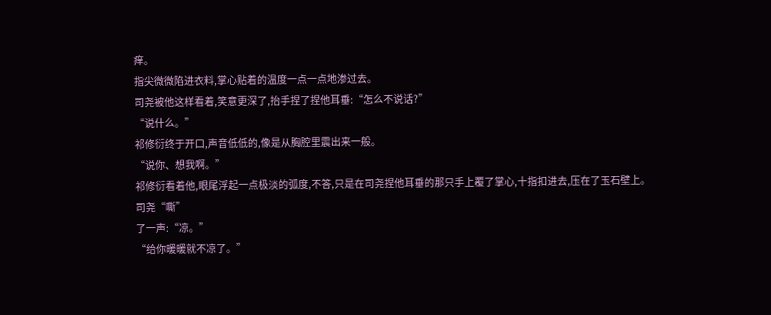痒。
指尖微微陷进衣料,掌心贴着的温度一点一点地渗过去。
司尧被他这样看着,笑意更深了,抬手捏了捏他耳垂:“怎么不说话?”
“说什么。”
祁修衍终于开口,声音低低的,像是从胸腔里震出来一般。
“说你、想我啊。”
祁修衍看着他,眼尾浮起一点极淡的弧度,不答,只是在司尧捏他耳垂的那只手上覆了掌心,十指扣进去,压在了玉石壁上。
司尧“嘶”
了一声:“凉。”
“给你暖暖就不凉了。”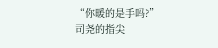“你暖的是手吗?”
司尧的指尖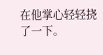在他掌心轻轻挠了一下。